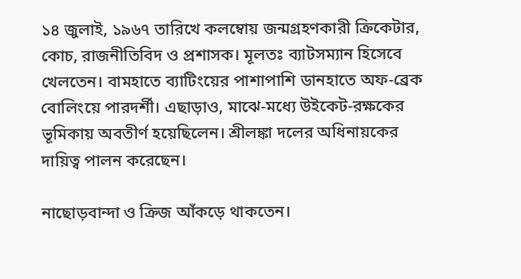১৪ জুলাই, ১৯৬৭ তারিখে কলম্বোয় জন্মগ্রহণকারী ক্রিকেটার, কোচ, রাজনীতিবিদ ও প্রশাসক। মূলতঃ ব্যাটসম্যান হিসেবে খেলতেন। বামহাতে ব্যাটিংয়ের পাশাপাশি ডানহাতে অফ-ব্রেক বোলিংয়ে পারদর্শী। এছাড়াও, মাঝে-মধ্যে উইকেট-রক্ষকের ভূমিকায় অবতীর্ণ হয়েছিলেন। শ্রীলঙ্কা দলের অধিনায়কের দায়িত্ব পালন করেছেন।

নাছোড়বান্দা ও ক্রিজ আঁকড়ে থাকতেন।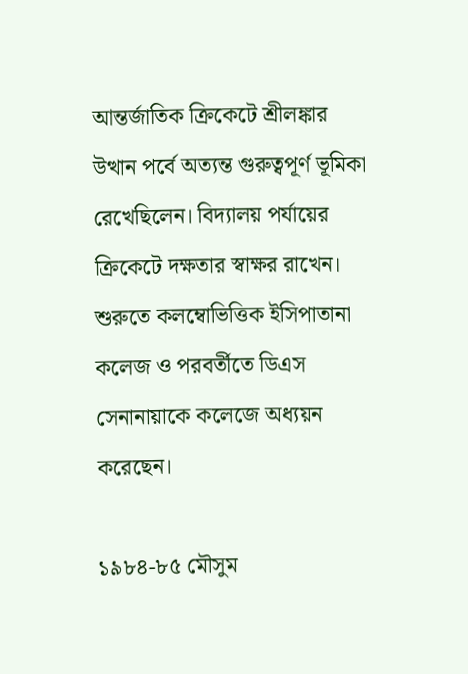আন্তর্জাতিক ক্রিকেটে শ্রীলঙ্কার উত্থান পর্বে অত্যন্ত গুরুত্বপূর্ণ ভূমিকা রেখেছিলেন। বিদ্যালয় পর্যায়ের ক্রিকেটে দক্ষতার স্বাক্ষর রাখেন। শুরুতে কলম্বোভিত্তিক ইসিপাতানা কলেজ ও পরবর্তীতে ডিএস সেনানায়াকে কলেজে অধ্যয়ন করেছেন।

১৯৮৪-৮৫ মৌসুম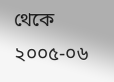থেকে ২০০৫-০৬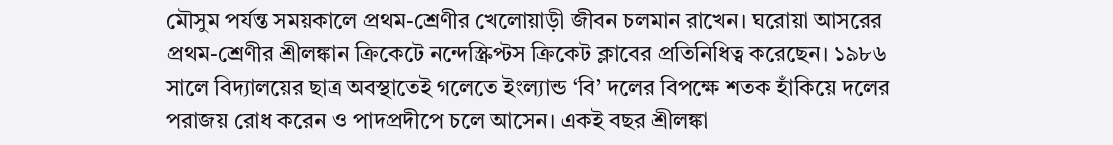মৌসুম পর্যন্ত সময়কালে প্রথম-শ্রেণীর খেলোয়াড়ী জীবন চলমান রাখেন। ঘরোয়া আসরের প্রথম-শ্রেণীর শ্রীলঙ্কান ক্রিকেটে নন্দেস্ক্রিপ্টস ক্রিকেট ক্লাবের প্রতিনিধিত্ব করেছেন। ১৯৮৬ সালে বিদ্যালয়ের ছাত্র অবস্থাতেই গলেতে ইংল্যান্ড ‘বি’ দলের বিপক্ষে শতক হাঁকিয়ে দলের পরাজয় রোধ করেন ও পাদপ্রদীপে চলে আসেন। একই বছর শ্রীলঙ্কা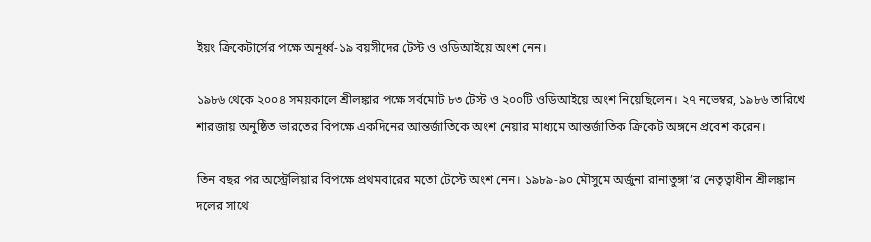ইয়ং ক্রিকেটার্সের পক্ষে অনূর্ধ্ব-১৯ বয়সীদের টেস্ট ও ওডিআইয়ে অংশ নেন।

১৯৮৬ থেকে ২০০৪ সময়কালে শ্রীলঙ্কার পক্ষে সর্বমোট ৮৩ টেস্ট ও ২০০টি ওডিআইয়ে অংশ নিয়েছিলেন। ২৭ নভেম্বর, ১৯৮৬ তারিখে শারজায় অনুষ্ঠিত ভারতের বিপক্ষে একদিনের আন্তর্জাতিকে অংশ নেয়ার মাধ্যমে আন্তর্জাতিক ক্রিকেট অঙ্গনে প্রবেশ করেন।

তিন বছর পর অস্ট্রেলিয়ার বিপক্ষে প্রথমবারের মতো টেস্টে অংশ নেন। ১৯৮৯-৯০ মৌসুমে অর্জুনা রানাতুঙ্গা’র নেতৃত্বাধীন শ্রীলঙ্কান দলের সাথে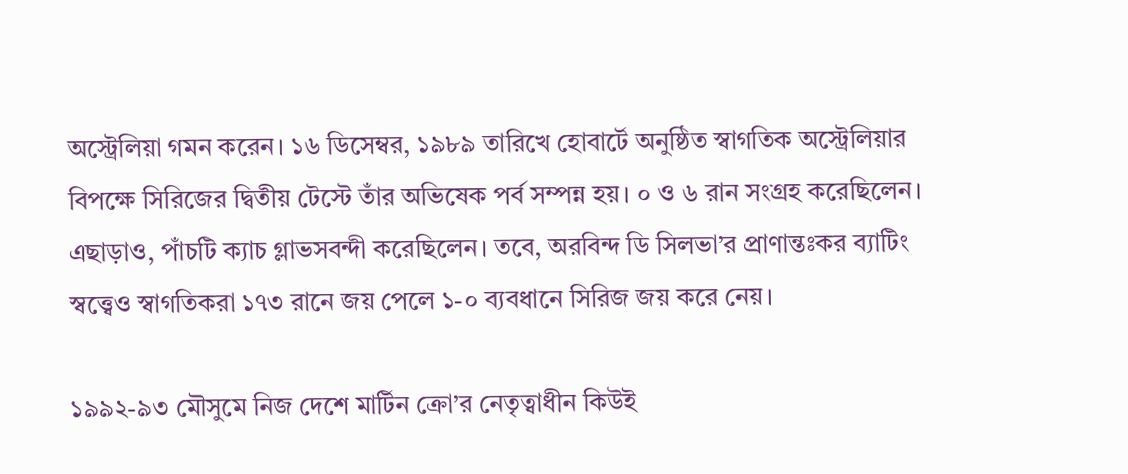অস্ট্রেলিয়া গমন করেন। ১৬ ডিসেম্বর, ১৯৮৯ তারিখে হোবার্টে অনুষ্ঠিত স্বাগতিক অস্ট্রেলিয়ার বিপক্ষে সিরিজের দ্বিতীয় টেস্টে তাঁর অভিষেক পর্ব সম্পন্ন হয়। ০ ও ৬ রান সংগ্রহ করেছিলেন। এছাড়াও, পাঁচটি ক্যাচ গ্লাভসবন্দী করেছিলেন। তবে, অরবিন্দ ডি সিলভা’র প্রাণান্তঃকর ব্যাটিং স্বত্ত্বেও স্বাগতিকরা ১৭৩ রানে জয় পেলে ১-০ ব্যবধানে সিরিজ জয় করে নেয়।

১৯৯২-৯৩ মৌসুমে নিজ দেশে মার্টিন ক্রো’র নেতৃত্বাধীন কিউই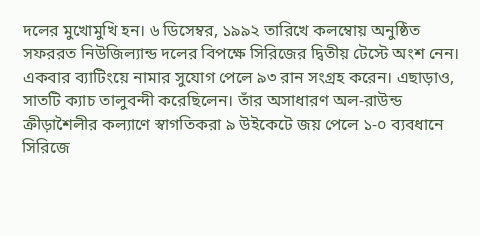দলের মুখোমুখি হন। ৬ ডিসেম্বর, ১৯৯২ তারিখে কলম্বোয় অনুষ্ঠিত সফররত নিউজিল্যান্ড দলের বিপক্ষে সিরিজের দ্বিতীয় টেস্টে অংশ নেন। একবার ব্যাটিংয়ে নামার সুযোগ পেলে ৯৩ রান সংগ্রহ করেন। এছাড়াও, সাতটি ক্যাচ তালুবন্দী করেছিলেন। তাঁর অসাধারণ অল-রাউন্ড ক্রীড়াশৈলীর কল্যাণে স্বাগতিকরা ৯ উইকেটে জয় পেলে ১-০ ব্যবধানে সিরিজে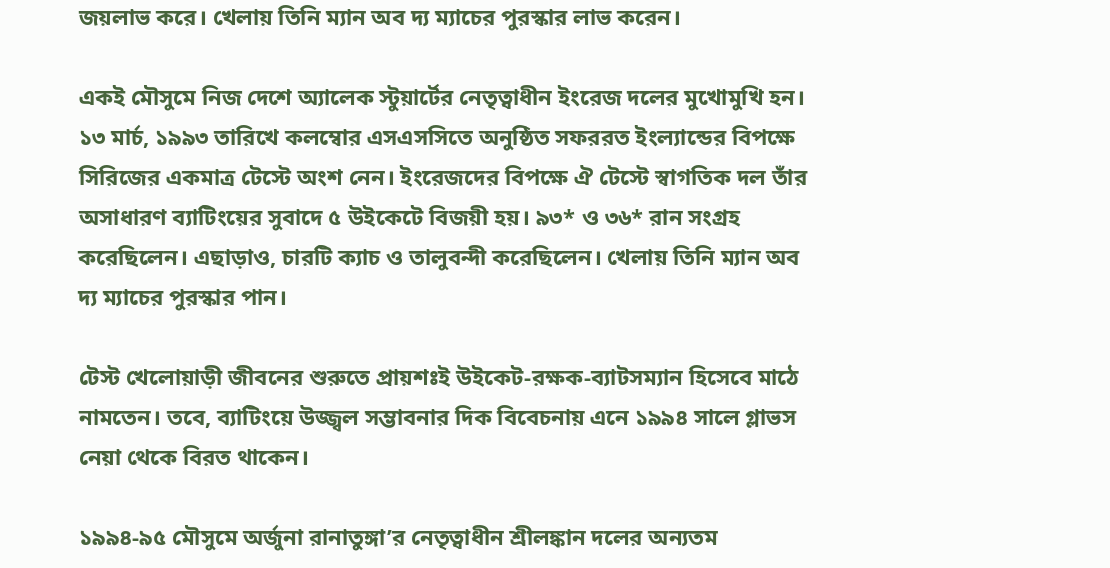জয়লাভ করে। খেলায় তিনি ম্যান অব দ্য ম্যাচের পুরস্কার লাভ করেন।

একই মৌসুমে নিজ দেশে অ্যালেক স্টুয়ার্টের নেতৃত্বাধীন ইংরেজ দলের মুখোমুখি হন। ১৩ মার্চ, ১৯৯৩ তারিখে কলম্বোর এসএসসিতে অনুষ্ঠিত সফররত ইংল্যান্ডের বিপক্ষে সিরিজের একমাত্র টেস্টে অংশ নেন। ইংরেজদের বিপক্ষে ঐ টেস্টে স্বাগতিক দল তাঁর অসাধারণ ব্যাটিংয়ের সুবাদে ৫ উইকেটে বিজয়ী হয়। ৯৩* ও ৩৬* রান সংগ্রহ করেছিলেন। এছাড়াও, চারটি ক্যাচ ও তালুবন্দী করেছিলেন। খেলায় তিনি ম্যান অব দ্য ম্যাচের পুরস্কার পান।

টেস্ট খেলোয়াড়ী জীবনের শুরুতে প্রায়শঃই উইকেট-রক্ষক-ব্যাটসম্যান হিসেবে মাঠে নামতেন। তবে, ব্যাটিংয়ে উজ্জ্বল সম্ভাবনার দিক বিবেচনায় এনে ১৯৯৪ সালে গ্লাভস নেয়া থেকে বিরত থাকেন।

১৯৯৪-৯৫ মৌসুমে অর্জুনা রানাতুঙ্গা’র নেতৃত্বাধীন শ্রীলঙ্কান দলের অন্যতম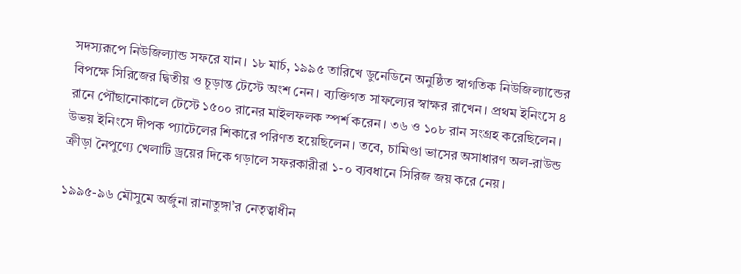সদস্যরূপে নিউজিল্যান্ড সফরে যান। ১৮ মার্চ, ১৯৯৫ তারিখে ডুনেডিনে অনুষ্ঠিত স্বাগতিক নিউজিল্যান্ডের বিপক্ষে সিরিজের দ্বিতীয় ও চূড়ান্ত টেস্টে অংশ নেন। ব্যক্তিগত সাফল্যের স্বাক্ষর রাখেন। প্রথম ইনিংসে ৪ রানে পৌঁছানোকালে টেস্টে ১৫০০ রানের মাইলফলক স্পর্শ করেন। ৩৬ ও ১০৮ রান সংগ্রহ করেছিলেন। উভয় ইনিংসে দীপক প্যাটেলের শিকারে পরিণত হয়েছিলেন। তবে, চামিণ্ডা ভাসের অসাধারণ অল-রাউন্ড ক্রীড়া নৈপুণ্যে খেলাটি ড্রয়ের দিকে গড়ালে সফরকারীরা ১-০ ব্যবধানে সিরিজ জয় করে নেয়।

১৯৯৫-৯৬ মৌসুমে অর্জুনা রানাতুঙ্গা’র নেতৃত্বাধীন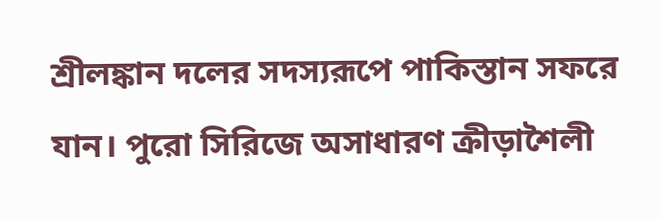শ্রীলঙ্কান দলের সদস্যরূপে পাকিস্তান সফরে যান। পুরো সিরিজে অসাধারণ ক্রীড়াশৈলী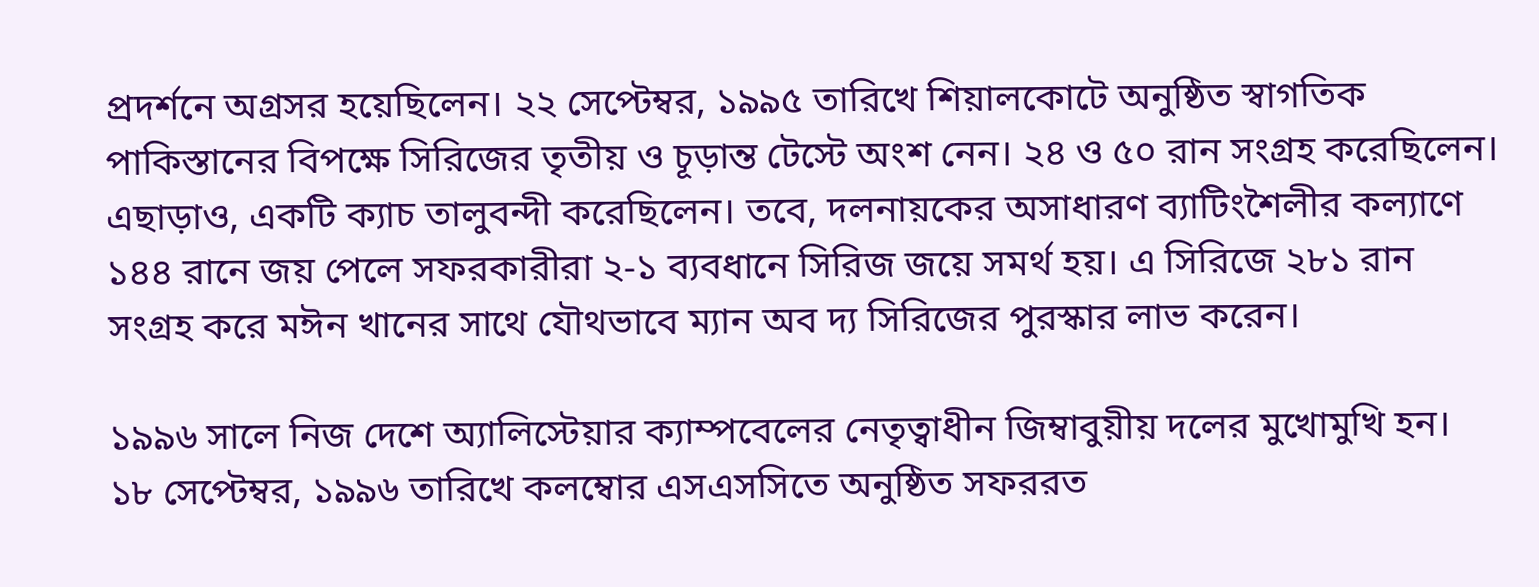প্রদর্শনে অগ্রসর হয়েছিলেন। ২২ সেপ্টেম্বর, ১৯৯৫ তারিখে শিয়ালকোটে অনুষ্ঠিত স্বাগতিক পাকিস্তানের বিপক্ষে সিরিজের তৃতীয় ও চূড়ান্ত টেস্টে অংশ নেন। ২৪ ও ৫০ রান সংগ্রহ করেছিলেন। এছাড়াও, একটি ক্যাচ তালুবন্দী করেছিলেন। তবে, দলনায়কের অসাধারণ ব্যাটিংশৈলীর কল্যাণে ১৪৪ রানে জয় পেলে সফরকারীরা ২-১ ব্যবধানে সিরিজ জয়ে সমর্থ হয়। এ সিরিজে ২৮১ রান সংগ্রহ করে মঈন খানের সাথে যৌথভাবে ম্যান অব দ্য সিরিজের পুরস্কার লাভ করেন।

১৯৯৬ সালে নিজ দেশে অ্যালিস্টেয়ার ক্যাম্পবেলের নেতৃত্বাধীন জিম্বাবুয়ীয় দলের মুখোমুখি হন। ১৮ সেপ্টেম্বর, ১৯৯৬ তারিখে কলম্বোর এসএসসিতে অনুষ্ঠিত সফররত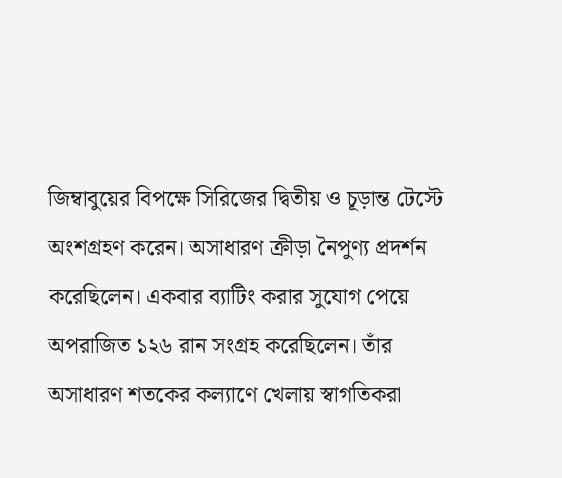জিম্বাবুয়ের বিপক্ষে সিরিজের দ্বিতীয় ও চূড়ান্ত টেস্টে অংশগ্রহণ করেন। অসাধারণ ক্রীড়া নৈপুণ্য প্রদর্শন করেছিলেন। একবার ব্যাটিং করার সুযোগ পেয়ে অপরাজিত ১২৬ রান সংগ্রহ করেছিলেন। তাঁর অসাধারণ শতকের কল্যাণে খেলায় স্বাগতিকরা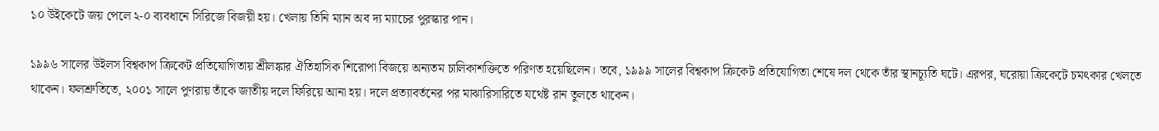১০ উইকেটে জয় পেলে ২-০ ব্যবধানে সিরিজে বিজয়ী হয়। খেলায় তিনি ম্যান অব দ্য ম্যাচের পুরস্কার পান।

১৯৯৬ সালের উইলস বিশ্বকাপ ক্রিকেট প্রতিযোগিতায় শ্রীলঙ্কার ঐতিহাসিক শিরোপা বিজয়ে অন্যতম চালিকাশক্তিতে পরিণত হয়েছিলেন। তবে, ১৯৯৯ সালের বিশ্বকাপ ক্রিকেট প্রতিযোগিতা শেষে দল থেকে তাঁর স্থানচ্যূতি ঘটে। এরপর, ঘরোয়া ক্রিকেটে চমৎকার খেলতে থাকেন। ফলশ্রুতিতে, ২০০১ সালে পুণরায় তাঁকে জাতীয় দলে ফিরিয়ে আনা হয়। দলে প্রত্যাবর্তনের পর মাঝারিসারিতে যথেষ্ট রান তুলতে থাকেন।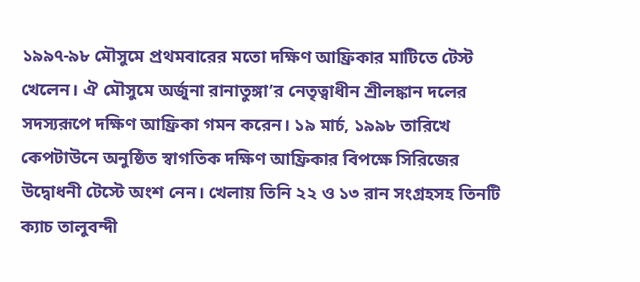১৯৯৭-৯৮ মৌসুমে প্রথমবারের মতো দক্ষিণ আফ্রিকার মাটিতে টেস্ট খেলেন। ঐ মৌসুমে অর্জুনা রানাতুঙ্গা’র নেতৃত্বাধীন শ্রীলঙ্কান দলের সদস্যরূপে দক্ষিণ আফ্রিকা গমন করেন। ১৯ মার্চ, ১৯৯৮ তারিখে কেপটাউনে অনুষ্ঠিত স্বাগতিক দক্ষিণ আফ্রিকার বিপক্ষে সিরিজের উদ্বোধনী টেস্টে অংশ নেন। খেলায় তিনি ২২ ও ১৩ রান সংগ্রহসহ তিনটি ক্যাচ তালুবন্দী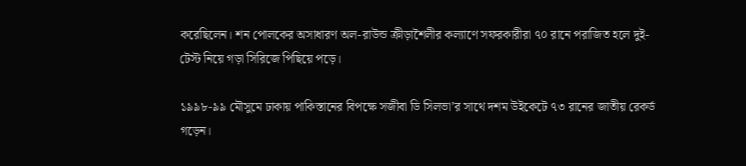করেছিলেন। শন পোলকের অসাধারণ অল-রাউন্ড ক্রীড়াশৈলীর কল্যাণে সফরকারীরা ৭০ রানে পরাজিত হলে দুই-টেস্ট নিয়ে গড়া সিরিজে পিছিয়ে পড়ে।

১৯৯৮-৯৯ মৌসুমে ঢাকায় পাকিস্তানের বিপক্ষে সজীবা ডি সিলভা’র সাথে দশম উইকেটে ৭৩ রানের জাতীয় রেকর্ড গড়েন।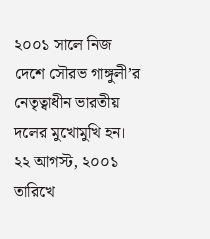২০০১ সালে নিজ দেশে সৌরভ গাঙ্গুলী’র নেতৃত্বাধীন ভারতীয় দলের মুখোমুখি হন। ২২ আগস্ট, ২০০১ তারিখে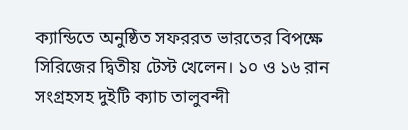ক্যান্ডিতে অনুষ্ঠিত সফররত ভারতের বিপক্ষে সিরিজের দ্বিতীয় টেস্ট খেলেন। ১০ ও ১৬ রান সংগ্রহসহ দুইটি ক্যাচ তালুবন্দী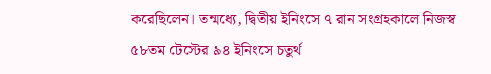করেছিলেন। তন্মধ্যে, দ্বিতীয় ইনিংসে ৭ রান সংগ্রহকালে নিজস্ব ৫৮তম টেস্টের ৯৪ ইনিংসে চতুর্থ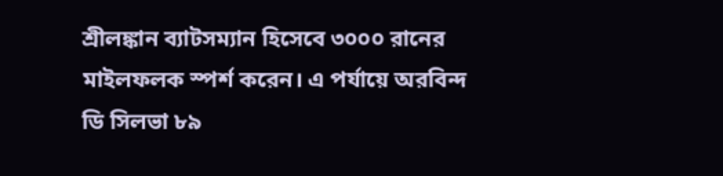শ্রীলঙ্কান ব্যাটসম্যান হিসেবে ৩০০০ রানের মাইলফলক স্পর্শ করেন। এ পর্যায়ে অরবিন্দ ডি সিলভা ৮৯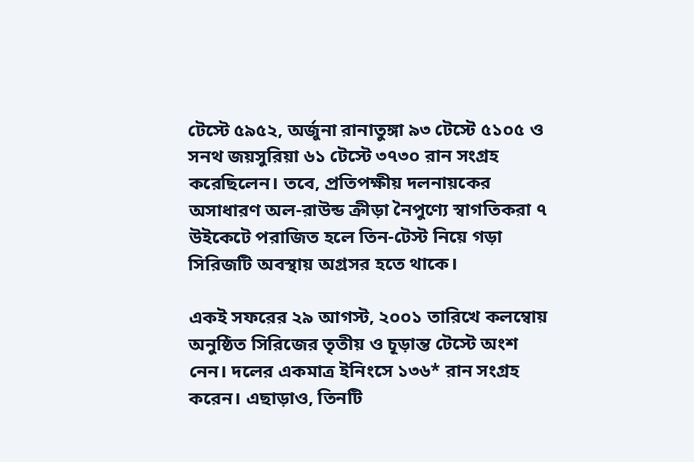টেস্টে ৫৯৫২, অর্জুনা রানাতুঙ্গা ৯৩ টেস্টে ৫১০৫ ও সনথ জয়সুরিয়া ৬১ টেস্টে ৩৭৩০ রান সংগ্রহ করেছিলেন। তবে, প্রতিপক্ষীয় দলনায়কের অসাধারণ অল-রাউন্ড ক্রীড়া নৈপুণ্যে স্বাগতিকরা ৭ উইকেটে পরাজিত হলে তিন-টেস্ট নিয়ে গড়া সিরিজটি অবস্থায় অগ্রসর হতে থাকে।

একই সফরের ২৯ আগস্ট, ২০০১ তারিখে কলম্বোয় অনুষ্ঠিত সিরিজের তৃতীয় ও চূড়ান্ত টেস্টে অংশ নেন। দলের একমাত্র ইনিংসে ১৩৬* রান সংগ্রহ করেন। এছাড়াও, তিনটি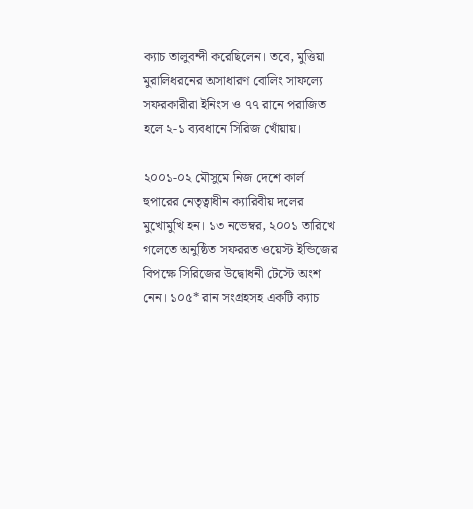ক্যাচ তালুবন্দী করেছিলেন। তবে, মুত্তিয়া মুরালিধরনের অসাধারণ বোলিং সাফল্যে সফরকারীরা ইনিংস ও ৭৭ রানে পরাজিত হলে ২-১ ব্যবধানে সিরিজ খোঁয়ায়।

২০০১-০২ মৌসুমে নিজ দেশে কার্ল হুপারের নেতৃত্বাধীন ক্যারিবীয় দলের মুখোমুখি হন। ১৩ নভেম্বর, ২০০১ তারিখে গলেতে অনুষ্ঠিত সফররত ওয়েস্ট ইন্ডিজের বিপক্ষে সিরিজের উদ্বোধনী টেস্টে অংশ নেন। ১০৫* রান সংগ্রহসহ একটি ক্যাচ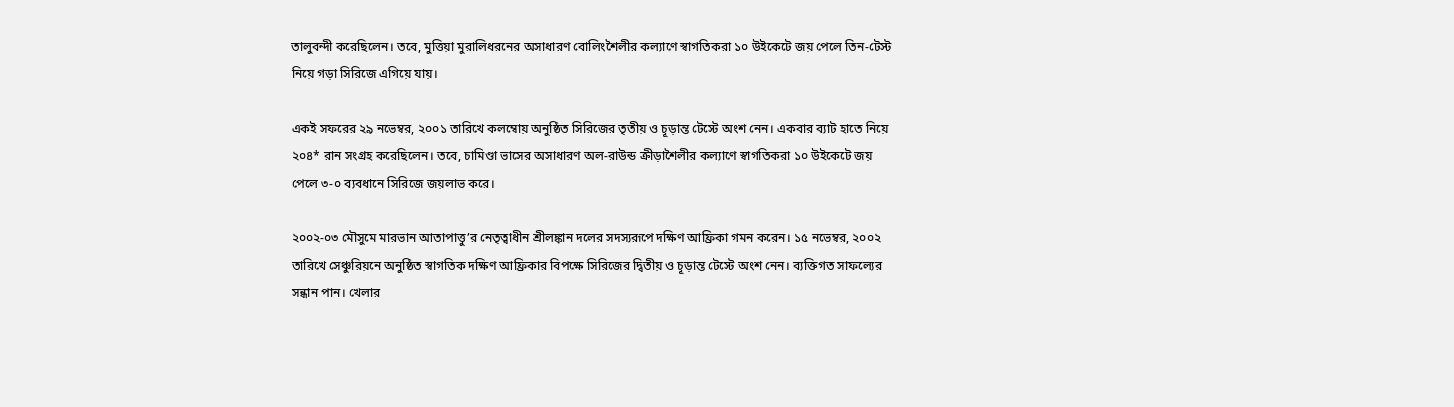তালুবন্দী করেছিলেন। তবে, মুত্তিয়া মুরালিধরনের অসাধারণ বোলিংশৈলীর কল্যাণে স্বাগতিকরা ১০ উইকেটে জয় পেলে তিন-টেস্ট নিয়ে গড়া সিরিজে এগিয়ে যায়।

একই সফরের ২৯ নভেম্বর, ২০০১ তারিখে কলম্বোয় অনুষ্ঠিত সিরিজের তৃতীয় ও চূড়ান্ত টেস্টে অংশ নেন। একবার ব্যাট হাতে নিয়ে ২০৪* রান সংগ্রহ করেছিলেন। তবে, চামিণ্ডা ভাসের অসাধারণ অল-রাউন্ড ক্রীড়াশৈলীর কল্যাণে স্বাগতিকরা ১০ উইকেটে জয় পেলে ৩-০ ব্যবধানে সিরিজে জয়লাভ করে।

২০০২-০৩ মৌসুমে মারভান আতাপাত্তু’র নেতৃত্বাধীন শ্রীলঙ্কান দলের সদস্যরূপে দক্ষিণ আফ্রিকা গমন করেন। ১৫ নভেম্বর, ২০০২ তারিখে সেঞ্চুরিয়নে অনুষ্ঠিত স্বাগতিক দক্ষিণ আফ্রিকার বিপক্ষে সিরিজের দ্বিতীয় ও চূড়ান্ত টেস্টে অংশ নেন। ব্যক্তিগত সাফল্যের সন্ধান পান। খেলার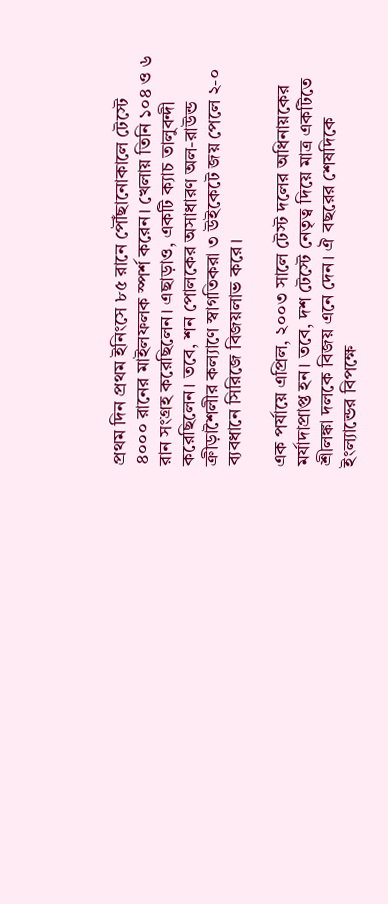প্রথম দিন প্রথম ইনিংসে ৮৫ রানে পৌঁছানোকালে টেস্টে ৪০০০ রানের মাইলফলক স্পর্শ করেন। খেলায় তিনি ১০৪ ও ৬ রান সংগ্রহ করেছিলেন। এছাড়াও, একটি ক্যাচ তালুবন্দী করেছিলেন। তবে, শন পোলকের অসাধারণ অল-রাউন্ড ক্রীড়াশৈলীর কল্যাণে স্বাগতিকরা ৩ উইকেটে জয় পেলে ২-০ ব্যবধানে সিরিজে বিজয়লাভ করে।

এক পর্যায়ে এপ্রিল, ২০০৩ সালে টেস্ট দলের অধিনায়কের মর্যাদাপ্রাপ্ত হন। তবে, দশ টেস্টে নেতৃত্ব দিয়ে মাত্র একটিতে শ্রীলঙ্কা দলকে বিজয় এনে দেন। ঐ বছরের শেষদিকে ইংল্যান্ডের বিপক্ষে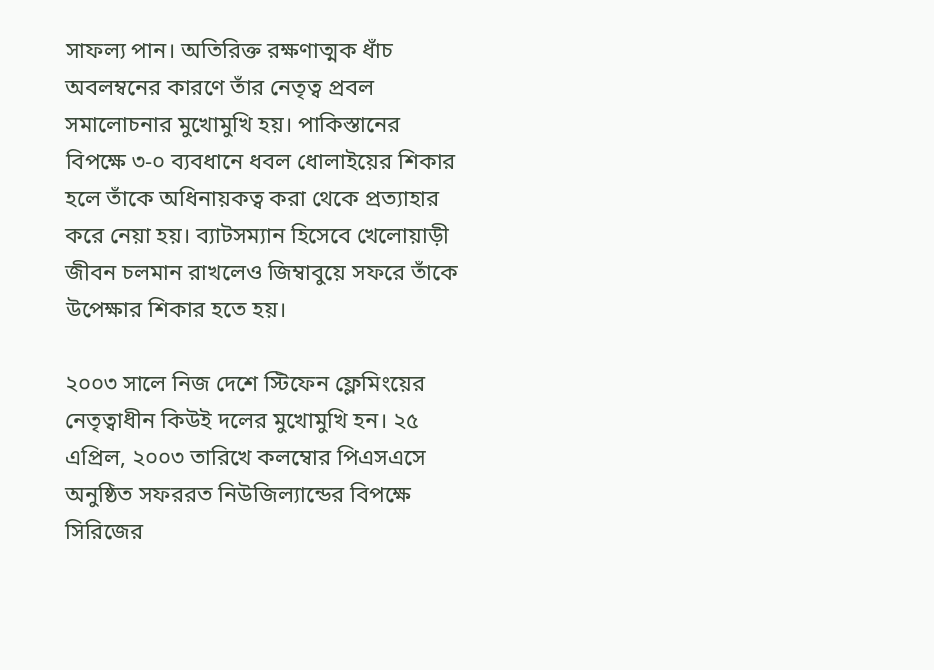সাফল্য পান। অতিরিক্ত রক্ষণাত্মক ধাঁচ অবলম্বনের কারণে তাঁর নেতৃত্ব প্রবল সমালোচনার মুখোমুখি হয়। পাকিস্তানের বিপক্ষে ৩-০ ব্যবধানে ধবল ধোলাইয়ের শিকার হলে তাঁকে অধিনায়কত্ব করা থেকে প্রত্যাহার করে নেয়া হয়। ব্যাটসম্যান হিসেবে খেলোয়াড়ী জীবন চলমান রাখলেও জিম্বাবুয়ে সফরে তাঁকে উপেক্ষার শিকার হতে হয়।

২০০৩ সালে নিজ দেশে স্টিফেন ফ্লেমিংয়ের নেতৃত্বাধীন কিউই দলের মুখোমুখি হন। ২৫ এপ্রিল, ২০০৩ তারিখে কলম্বোর পিএসএসে অনুষ্ঠিত সফররত নিউজিল্যান্ডের বিপক্ষে সিরিজের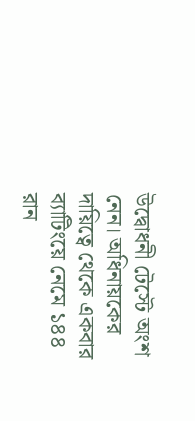উদ্বোধনী টেস্টে অংশ নেন। অধিনায়কের দায়িত্বে থেকে একবার ব্যাটিংয়ে নেমে ১৪৪ রান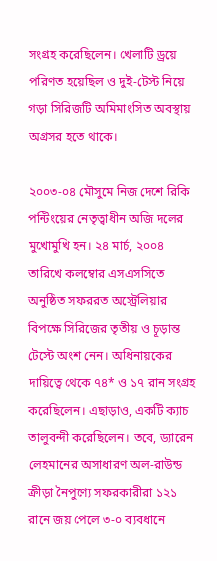সংগ্রহ করেছিলেন। খেলাটি ড্রয়ে পরিণত হয়েছিল ও দুই-টেস্ট নিয়ে গড়া সিরিজটি অমিমাংসিত অবস্থায় অগ্রসর হতে থাকে।

২০০৩-০৪ মৌসুমে নিজ দেশে রিকি পন্টিংয়ের নেতৃত্বাধীন অজি দলের মুখোমুখি হন। ২৪ মার্চ, ২০০৪ তারিখে কলম্বোর এসএসসিতে অনুষ্ঠিত সফররত অস্ট্রেলিয়ার বিপক্ষে সিরিজের তৃতীয় ও চূড়ান্ত টেস্টে অংশ নেন। অধিনায়কের দায়িত্বে থেকে ৭৪* ও ১৭ রান সংগ্রহ করেছিলেন। এছাড়াও, একটি ক্যাচ তালুবন্দী করেছিলেন। তবে, ড্যারেন লেহমানের অসাধারণ অল-রাউন্ড ক্রীড়া নৈপুণ্যে সফরকারীরা ১২১ রানে জয় পেলে ৩-০ ব্যবধানে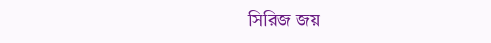সিরিজ জয়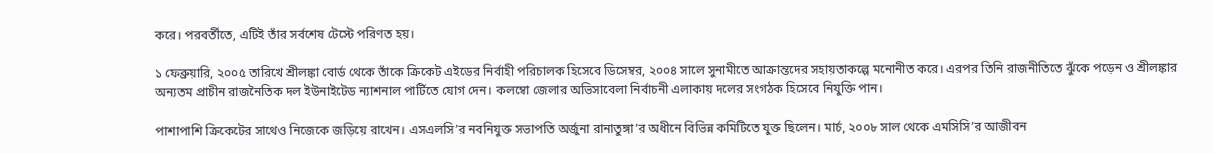করে। পরবর্তীতে, এটিই তাঁর সর্বশেষ টেস্টে পরিণত হয়।

১ ফেব্রুয়ারি, ২০০৫ তারিখে শ্রীলঙ্কা বোর্ড থেকে তাঁকে ক্রিকেট এইডের নির্বাহী পরিচালক হিসেবে ডিসেম্বর, ২০০৪ সালে সুনামীতে আক্রান্তদের সহায়তাকল্পে মনোনীত করে। এরপর তিনি রাজনীতিতে ঝুঁকে পড়েন ও শ্রীলঙ্কার অন্যতম প্রাচীন রাজনৈতিক দল ইউনাইটেড ন্যাশনাল পার্টিতে যোগ দেন। কলম্বো জেলার অভিসাবেলা নির্বাচনী এলাকায় দলের সংগঠক হিসেবে নিযুক্তি পান।

পাশাপাশি ক্রিকেটের সাথেও নিজেকে জড়িয়ে রাখেন। এসএলসি’র নবনিযুক্ত সভাপতি অর্জুনা রানাতুঙ্গা’র অধীনে বিভিন্ন কমিটিতে যুক্ত ছিলেন। মার্চ, ২০০৮ সাল থেকে এমসিসি’র আজীবন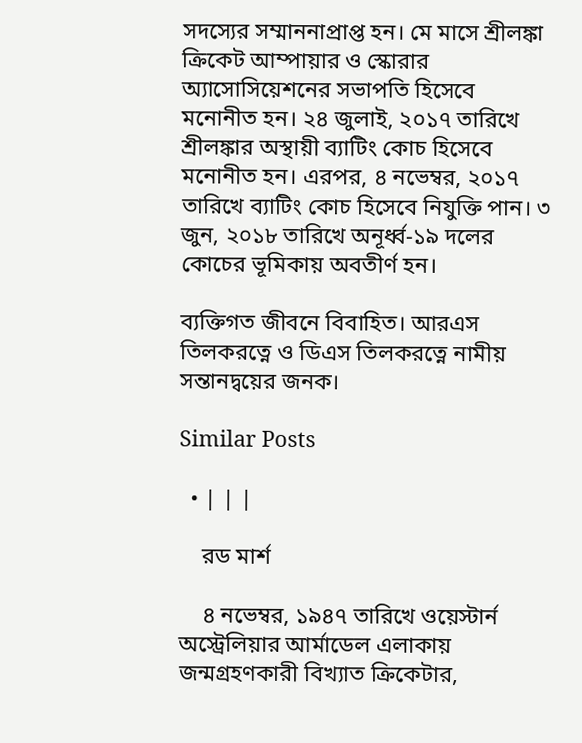সদস্যের সম্মাননাপ্রাপ্ত হন। মে মাসে শ্রীলঙ্কা ক্রিকেট আম্পায়ার ও স্কোরার অ্যাসোসিয়েশনের সভাপতি হিসেবে মনোনীত হন। ২৪ জুলাই, ২০১৭ তারিখে শ্রীলঙ্কার অস্থায়ী ব্যাটিং কোচ হিসেবে মনোনীত হন। এরপর, ৪ নভেম্বর, ২০১৭ তারিখে ব্যাটিং কোচ হিসেবে নিযুক্তি পান। ৩ জুন, ২০১৮ তারিখে অনূর্ধ্ব-১৯ দলের কোচের ভূমিকায় অবতীর্ণ হন।

ব্যক্তিগত জীবনে বিবাহিত। আরএস তিলকরত্নে ও ডিএস তিলকরত্নে নামীয় সন্তানদ্বয়ের জনক।

Similar Posts

  • | | |

    রড মার্শ

    ৪ নভেম্বর, ১৯৪৭ তারিখে ওয়েস্টার্ন অস্ট্রেলিয়ার আর্মাডেল এলাকায় জন্মগ্রহণকারী বিখ্যাত ক্রিকেটার,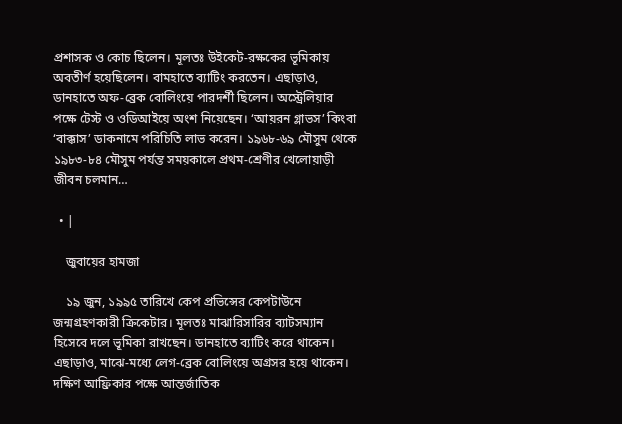প্রশাসক ও কোচ ছিলেন। মূলতঃ উইকেট-রক্ষকের ভূমিকায় অবতীর্ণ হয়েছিলেন। বামহাতে ব্যাটিং করতেন। এছাড়াও, ডানহাতে অফ-ব্রেক বোলিংয়ে পারদর্শী ছিলেন। অস্ট্রেলিয়ার পক্ষে টেস্ট ও ওডিআইয়ে অংশ নিয়েছেন। ‘আয়রন গ্লাভস’ কিংবা ‘বাক্কাস’ ডাকনামে পরিচিতি লাভ করেন। ১৯৬৮-৬৯ মৌসুম থেকে ১৯৮৩-৮৪ মৌসুম পর্যন্ত সময়কালে প্রথম-শ্রেণীর খেলোয়াড়ী জীবন চলমান…

  • |

    জুবায়ের হামজা

    ১৯ জুন, ১৯৯৫ তারিখে কেপ প্রভিন্সের কেপটাউনে জন্মগ্রহণকারী ক্রিকেটার। মূলতঃ মাঝারিসারির ব্যাটসম্যান হিসেবে দলে ভূমিকা রাখছেন। ডানহাতে ব্যাটিং করে থাকেন। এছাড়াও, মাঝে-মধ্যে লেগ-ব্রেক বোলিংয়ে অগ্রসর হয়ে থাকেন। দক্ষিণ আফ্রিকার পক্ষে আন্তর্জাতিক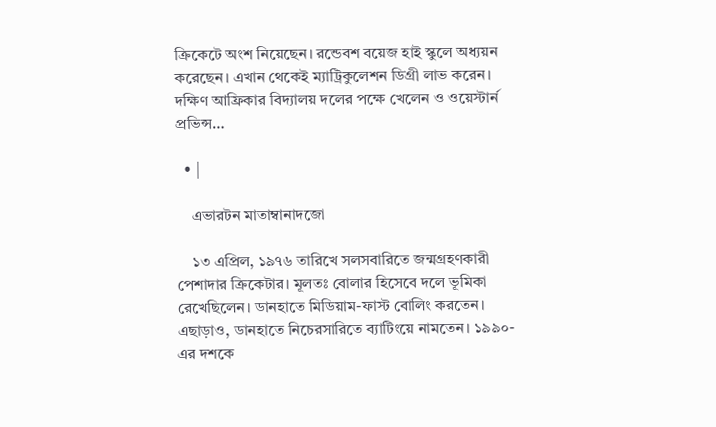ক্রিকেটে অংশ নিয়েছেন। রন্ডেবশ বয়েজ হাই স্কুলে অধ্যয়ন করেছেন। এখান থেকেই ম্যাট্রিকুলেশন ডিগ্রী লাভ করেন। দক্ষিণ আফ্রিকার বিদ্যালয় দলের পক্ষে খেলেন ও ওয়েস্টার্ন প্রভিন্স…

  • |

    এভারটন মাতাম্বানাদজো

    ১৩ এপ্রিল, ১৯৭৬ তারিখে সলসবারিতে জন্মগ্রহণকারী পেশাদার ক্রিকেটার। মূলতঃ বোলার হিসেবে দলে ভূমিকা রেখেছিলেন। ডানহাতে মিডিয়াম-ফাস্ট বোলিং করতেন। এছাড়াও, ডানহাতে নিচেরসারিতে ব্যাটিংয়ে নামতেন। ১৯৯০-এর দশকে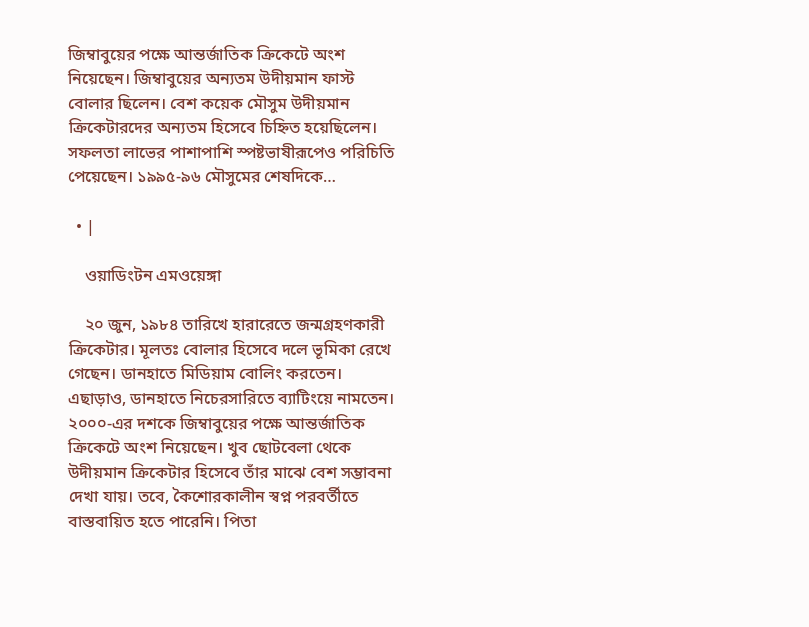জিম্বাবুয়ের পক্ষে আন্তর্জাতিক ক্রিকেটে অংশ নিয়েছেন। জিম্বাবুয়ের অন্যতম উদীয়মান ফাস্ট বোলার ছিলেন। বেশ কয়েক মৌসুম উদীয়মান ক্রিকেটারদের অন্যতম হিসেবে চিহ্নিত হয়েছিলেন। সফলতা লাভের পাশাপাশি স্পষ্টভাষীরূপেও পরিচিতি পেয়েছেন। ১৯৯৫-৯৬ মৌসুমের শেষদিকে…

  • |

    ওয়াডিংটন এমওয়েঙ্গা

    ২০ জুন, ১৯৮৪ তারিখে হারারেতে জন্মগ্রহণকারী ক্রিকেটার। মূলতঃ বোলার হিসেবে দলে ভূমিকা রেখে গেছেন। ডানহাতে মিডিয়াম বোলিং করতেন। এছাড়াও, ডানহাতে নিচেরসারিতে ব্যাটিংয়ে নামতেন। ২০০০-এর দশকে জিম্বাবুয়ের পক্ষে আন্তর্জাতিক ক্রিকেটে অংশ নিয়েছেন। খুব ছোটবেলা থেকে উদীয়মান ক্রিকেটার হিসেবে তাঁর মাঝে বেশ সম্ভাবনা দেখা যায়। তবে, কৈশোরকালীন স্বপ্ন পরবর্তীতে বাস্তবায়িত হতে পারেনি। পিতা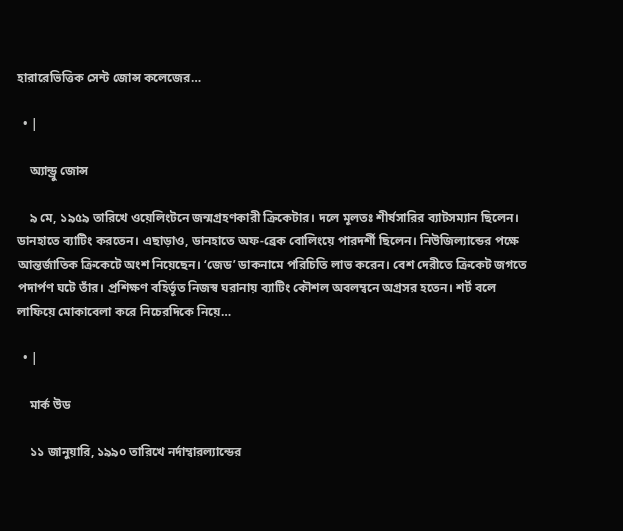হারারেভিত্তিক সেন্ট জোন্স কলেজের…

  • |

    অ্যান্ড্রু জোন্স

    ৯ মে, ১৯৫৯ তারিখে ওয়েলিংটনে জন্মগ্রহণকারী ক্রিকেটার। দলে মূলতঃ শীর্ষসারির ব্যাটসম্যান ছিলেন। ডানহাতে ব্যাটিং করতেন। এছাড়াও, ডানহাতে অফ-ব্রেক বোলিংয়ে পারদর্শী ছিলেন। নিউজিল্যান্ডের পক্ষে আন্তর্জাতিক ক্রিকেটে অংশ নিয়েছেন। ‘জেড’ ডাকনামে পরিচিতি লাভ করেন। বেশ দেরীতে ক্রিকেট জগতে পদার্পণ ঘটে তাঁর। প্রশিক্ষণ বহির্ভূত নিজস্ব ঘরানায় ব্যাটিং কৌশল অবলম্বনে অগ্রসর হতেন। শর্ট বলে লাফিয়ে মোকাবেলা করে নিচেরদিকে নিয়ে…

  • |

    মার্ক উড

    ১১ জানুয়ারি, ১৯৯০ তারিখে নর্দাম্বারল্যান্ডের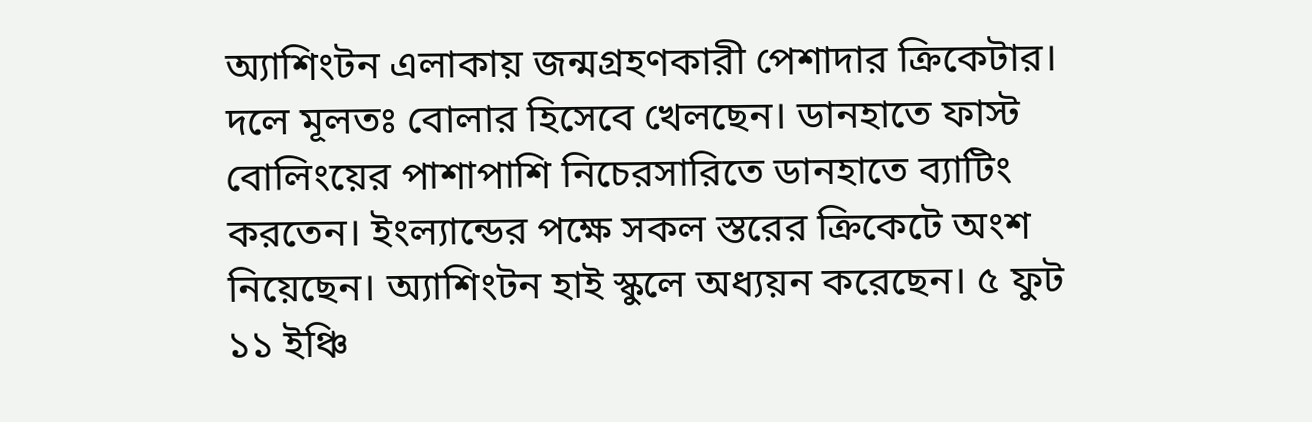অ্যাশিংটন এলাকায় জন্মগ্রহণকারী পেশাদার ক্রিকেটার। দলে মূলতঃ বোলার হিসেবে খেলছেন। ডানহাতে ফাস্ট বোলিংয়ের পাশাপাশি নিচেরসারিতে ডানহাতে ব্যাটিং করতেন। ইংল্যান্ডের পক্ষে সকল স্তরের ক্রিকেটে অংশ নিয়েছেন। অ্যাশিংটন হাই স্কুলে অধ্যয়ন করেছেন। ৫ ফুট ১১ ইঞ্চি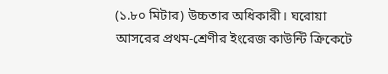(১.৮০ মিটার) উচ্চতার অধিকারী। ঘরোয়া আসরের প্রথম-শ্রেণীর ইংরেজ কাউন্টি ক্রিকেটে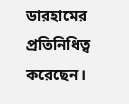ডারহামের প্রতিনিধিত্ব করেছেন।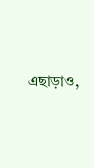এছাড়াও,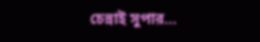চেন্নাই সুপার…